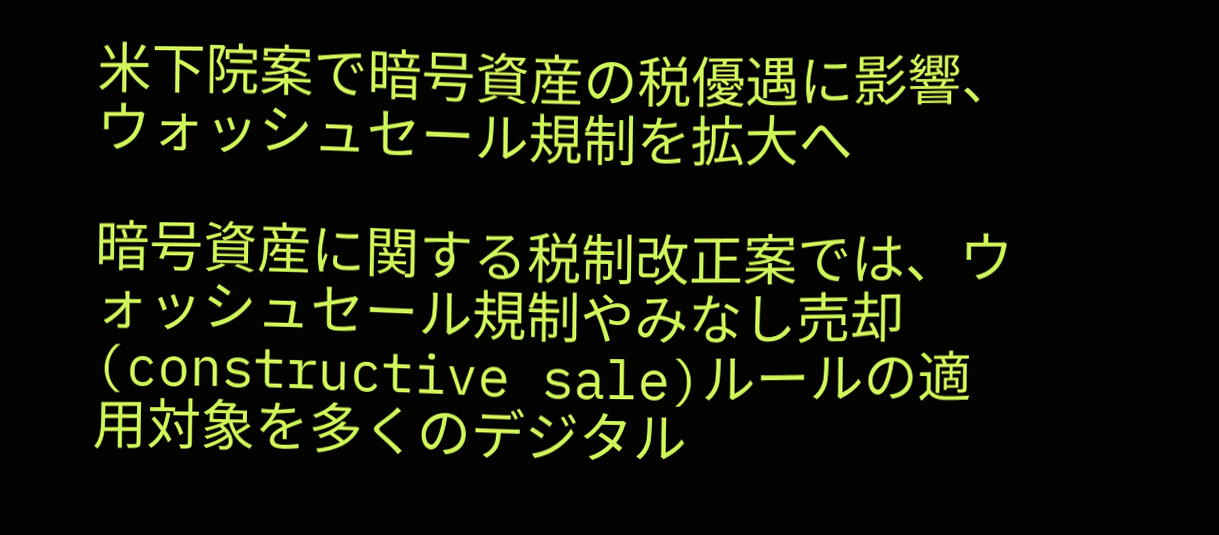米下院案で暗号資産の税優遇に影響、ウォッシュセール規制を拡大へ

暗号資産に関する税制改正案では、ウォッシュセール規制やみなし売却(constructive sale)ルールの適用対象を多くのデジタル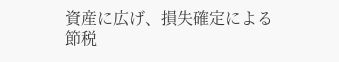資産に広げ、損失確定による節税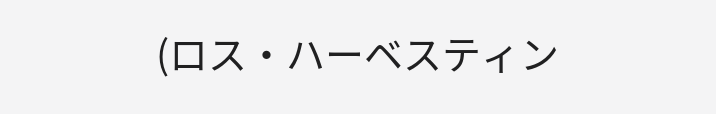(ロス・ハーベスティン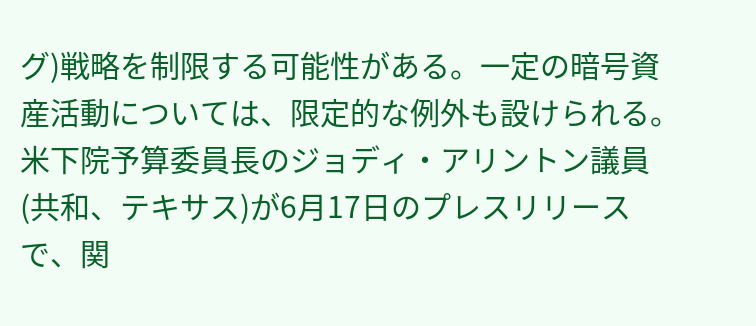グ)戦略を制限する可能性がある。一定の暗号資産活動については、限定的な例外も設けられる。米下院予算委員長のジョディ・アリントン議員(共和、テキサス)が6月17日のプレスリリースで、関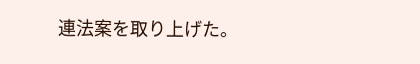連法案を取り上げた。